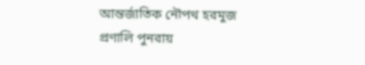আন্তর্জাতিক নৌপথ হরমুজ প্রণালি পুনরায়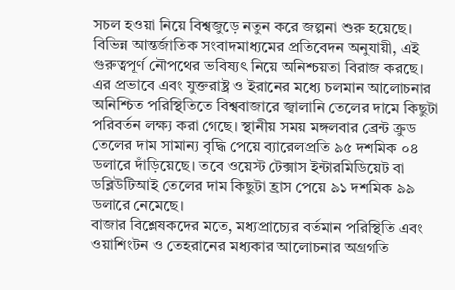সচল হওয়া নিয়ে বিশ্বজুড়ে নতুন করে জল্পনা শুরু হয়েছে। বিভিন্ন আন্তর্জাতিক সংবাদমাধ্যমের প্রতিবেদন অনুযায়ী, এই গুরুত্বপূর্ণ নৌপথের ভবিষ্যৎ নিয়ে অনিশ্চয়তা বিরাজ করছে। এর প্রভাবে এবং যুক্তরাষ্ট্র ও ইরানের মধ্যে চলমান আলোচনার অনিশ্চিত পরিস্থিতিতে বিশ্ববাজারে জ্বালানি তেলের দামে কিছুটা পরিবর্তন লক্ষ্য করা গেছে। স্থানীয় সময় মঙ্গলবার ব্রেন্ট ক্রুড তেলের দাম সামান্য বৃদ্ধি পেয়ে ব্যারেলপ্রতি ৯৫ দশমিক ০৪ ডলারে দাঁড়িয়েছে। তবে ওয়েস্ট টেক্সাস ইন্টারমিডিয়েট বা ডব্লিউটিআই তেলের দাম কিছুটা হ্রাস পেয়ে ৯১ দশমিক ৯৯ ডলারে নেমেছে।
বাজার বিশ্লেষকদের মতে, মধ্যপ্রাচ্যের বর্তমান পরিস্থিতি এবং ওয়াশিংটন ও তেহরানের মধ্যকার আলোচনার অগ্রগতি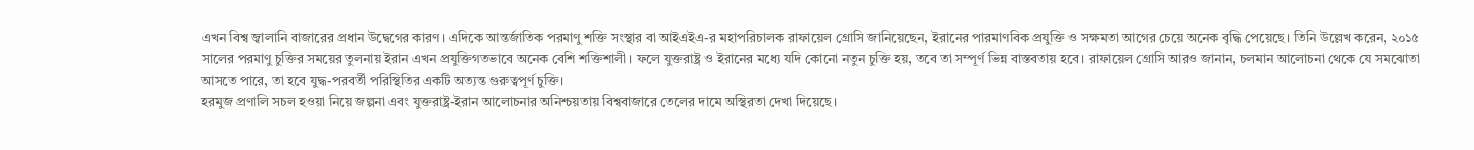এখন বিশ্ব জ্বালানি বাজারের প্রধান উদ্বেগের কারণ। এদিকে আন্তর্জাতিক পরমাণু শক্তি সংস্থার বা আইএইএ-র মহাপরিচালক রাফায়েল গ্রোসি জানিয়েছেন, ইরানের পারমাণবিক প্রযুক্তি ও সক্ষমতা আগের চেয়ে অনেক বৃদ্ধি পেয়েছে। তিনি উল্লেখ করেন, ২০১৫ সালের পরমাণু চুক্তির সময়ের তুলনায় ইরান এখন প্রযুক্তিগতভাবে অনেক বেশি শক্তিশালী। ফলে যুক্তরাষ্ট্র ও ইরানের মধ্যে যদি কোনো নতুন চুক্তি হয়, তবে তা সম্পূর্ণ ভিন্ন বাস্তবতায় হবে। রাফায়েল গ্রোসি আরও জানান, চলমান আলোচনা থেকে যে সমঝোতা আসতে পারে, তা হবে যুদ্ধ-পরবর্তী পরিস্থিতির একটি অত্যন্ত গুরুত্বপূর্ণ চুক্তি।
হরমুজ প্রণালি সচল হওয়া নিয়ে জল্পনা এবং যুক্তরাষ্ট্র-ইরান আলোচনার অনিশ্চয়তায় বিশ্ববাজারে তেলের দামে অস্থিরতা দেখা দিয়েছে।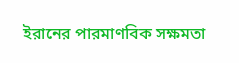ইরানের পারমাণবিক সক্ষমতা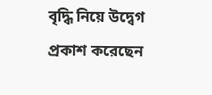বৃদ্ধি নিয়ে উদ্বেগ প্রকাশ করেছেন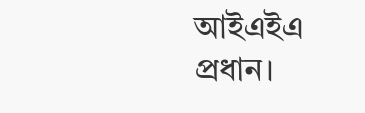আইএইএ প্রধান।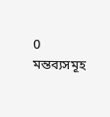0 মন্তব্যসমূহ